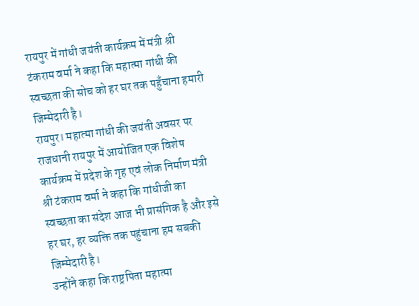रायपुर में गांधी जयंती कार्यक्रम में मंत्री श्री टंकराम वर्मा ने कहा कि महात्मा गांधी की स्वच्छता की सोच को हर घर तक पहुँचाना हमारी जिम्मेदारी है।
रायपुर। महात्मा गांधी की जयंती अवसर पर राजधानी रायपुर में आयोजित एक विशेष कार्यक्रम में प्रदेश के गृह एवं लोक निर्माण मंत्री श्री टंकराम वर्मा ने कहा कि गांधीजी का स्वच्छता का संदेश आज भी प्रासंगिक है और इसे हर घर, हर व्यक्ति तक पहुंचाना हम सबकी जिम्मेदारी है।
उन्होंने कहा कि राष्ट्रपिता महात्मा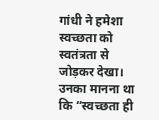गांधी ने हमेशा स्वच्छता को स्वतंत्रता से जोड़कर देखा। उनका मानना था कि “स्वच्छता ही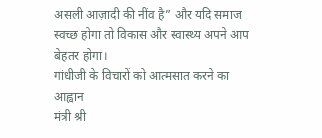असली आज़ादी की नींव है” और यदि समाज स्वच्छ होगा तो विकास और स्वास्थ्य अपने आप बेहतर होगा।
गांधीजी के विचारों को आत्मसात करने का आह्वान
मंत्री श्री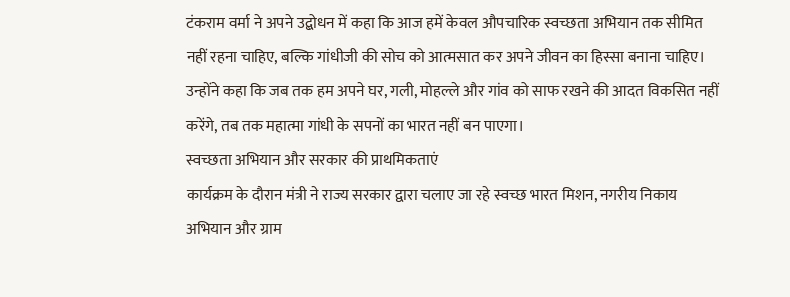टंकराम वर्मा ने अपने उद्बोधन में कहा कि आज हमें केवल औपचारिक स्वच्छता अभियान तक सीमित नहीं रहना चाहिए, बल्कि गांधीजी की सोच को आत्मसात कर अपने जीवन का हिस्सा बनाना चाहिए।
उन्होंने कहा कि जब तक हम अपने घर, गली, मोहल्ले और गांव को साफ रखने की आदत विकसित नहीं करेंगे, तब तक महात्मा गांधी के सपनों का भारत नहीं बन पाएगा।
स्वच्छता अभियान और सरकार की प्राथमिकताएं
कार्यक्रम के दौरान मंत्री ने राज्य सरकार द्वारा चलाए जा रहे स्वच्छ भारत मिशन, नगरीय निकाय अभियान और ग्राम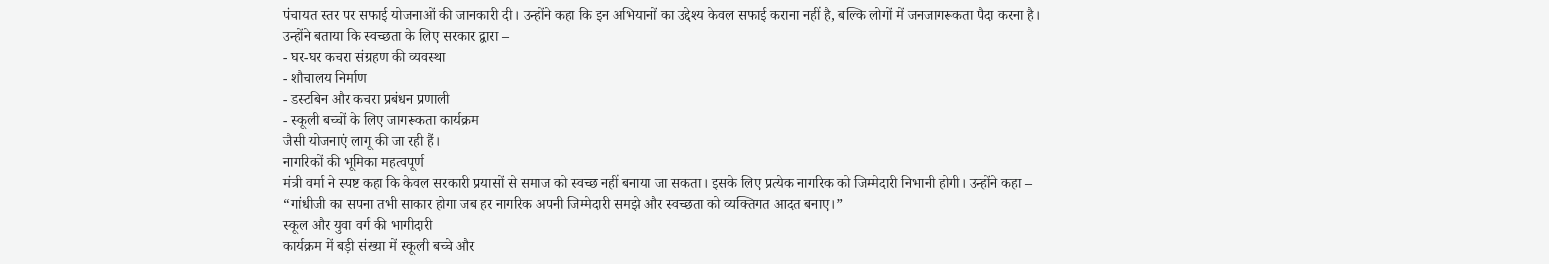पंचायत स्तर पर सफाई योजनाओं की जानकारी दी। उन्होंने कहा कि इन अभियानों का उद्देश्य केवल सफाई कराना नहीं है, बल्कि लोगों में जनजागरूकता पैदा करना है।
उन्होंने बताया कि स्वच्छता के लिए सरकार द्वारा –
- घर-घर कचरा संग्रहण की व्यवस्था
- शौचालय निर्माण
- डस्टबिन और कचरा प्रबंधन प्रणाली
- स्कूली बच्चों के लिए जागरूकता कार्यक्रम
जैसी योजनाएं लागू की जा रही हैं।
नागरिकों की भूमिका महत्वपूर्ण
मंत्री वर्मा ने स्पष्ट कहा कि केवल सरकारी प्रयासों से समाज को स्वच्छ नहीं बनाया जा सकता। इसके लिए प्रत्येक नागरिक को जिम्मेदारी निभानी होगी। उन्होंने कहा –
“गांधीजी का सपना तभी साकार होगा जब हर नागरिक अपनी जिम्मेदारी समझे और स्वच्छता को व्यक्तिगत आदत बनाए।”
स्कूल और युवा वर्ग की भागीदारी
कार्यक्रम में बड़ी संख्या में स्कूली बच्चे और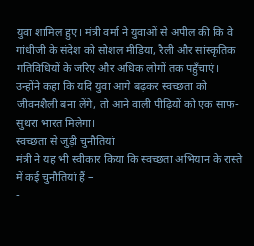युवा शामिल हुए। मंत्री वर्मा ने युवाओं से अपील की कि वे गांधीजी के संदेश को सोशल मीडिया, रैली और सांस्कृतिक गतिविधियों के जरिए और अधिक लोगों तक पहुँचाएं।
उन्होंने कहा कि यदि युवा आगे बढ़कर स्वच्छता को जीवनशैली बना लेंगे, तो आने वाली पीढ़ियों को एक साफ-सुथरा भारत मिलेगा।
स्वच्छता से जुड़ी चुनौतियां
मंत्री ने यह भी स्वीकार किया कि स्वच्छता अभियान के रास्ते में कई चुनौतियां हैं –
-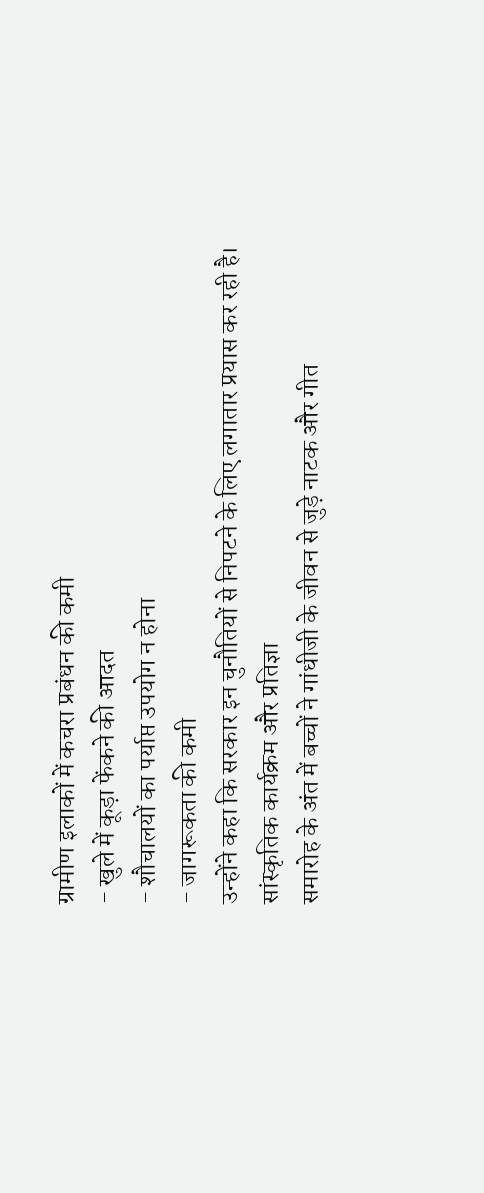ग्रामीण इलाकों में कचरा प्रबंधन की कमी
- खुले में कूड़ा फेंकने की आदत
- शौचालयों का पर्याप्त उपयोग न होना
- जागरूकता की कमी
उन्होंने कहा कि सरकार इन चुनौतियों से निपटने के लिए लगातार प्रयास कर रही है।
सांस्कृतिक कार्यक्रम और प्रतिज्ञा
समारोह के अंत में बच्चों ने गांधीजी के जीवन से जुड़े नाटक और गीत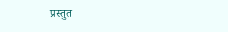प्रस्तुत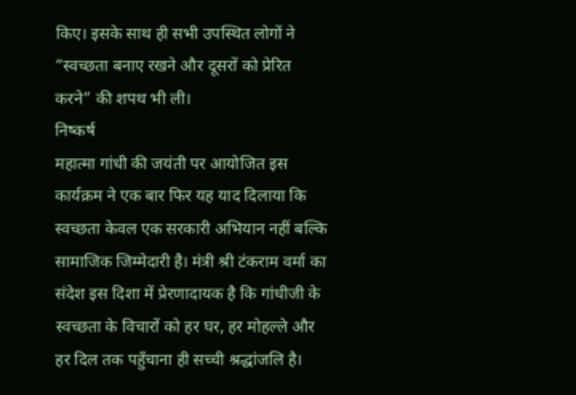किए। इसके साथ ही सभी उपस्थित लोगों ने “स्वच्छता बनाए रखने और दूसरों को प्रेरित करने” की शपथ भी ली।
निष्कर्ष
महात्मा गांधी की जयंती पर आयोजित इस कार्यक्रम ने एक बार फिर यह याद दिलाया कि स्वच्छता केवल एक सरकारी अभियान नहीं बल्कि सामाजिक जिम्मेदारी है। मंत्री श्री टंकराम वर्मा का संदेश इस दिशा में प्रेरणादायक है कि गांधीजी के स्वच्छता के विचारों को हर घर, हर मोहल्ले और हर दिल तक पहुँचाना ही सच्ची श्रद्धांजलि है।